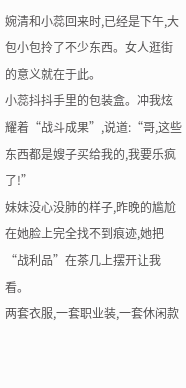婉清和小蕊回来时,已经是下午,大包小包拎了不少东西。女人逛街的意义就在于此。
小蕊抖抖手里的包装盒。冲我炫耀着“战斗成果”,说道:“哥,这些东西都是嫂子买给我的,我要乐疯了!”
妹妹没心没肺的样子,昨晚的尴尬在她脸上完全找不到痕迹,她把“战利品”在茶几上摆开让我看。
两套衣服,一套职业装,一套休闲款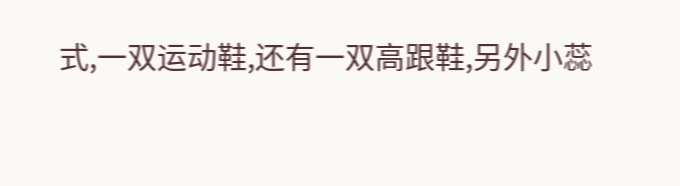式,一双运动鞋,还有一双高跟鞋,另外小蕊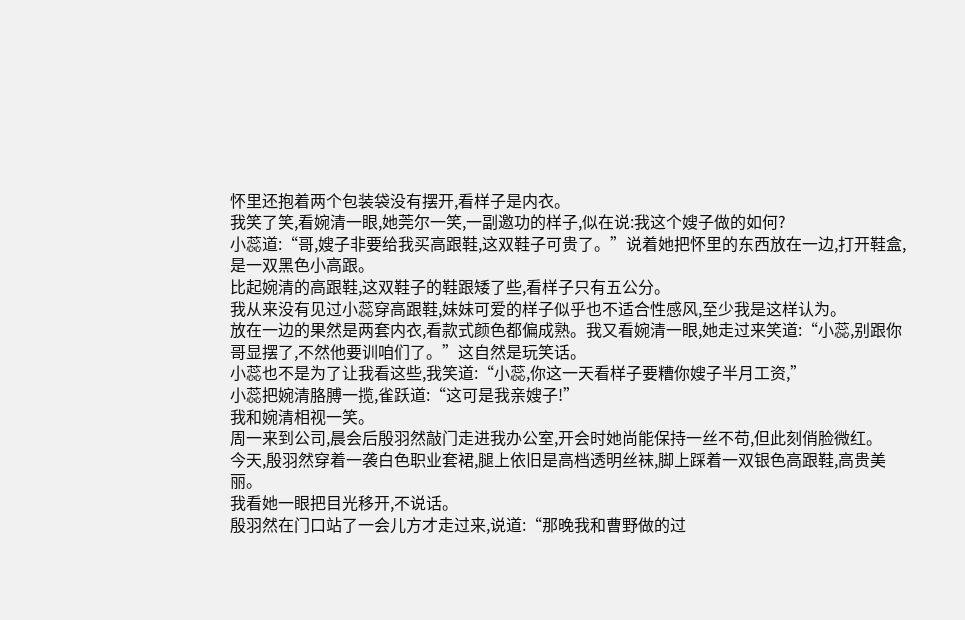怀里还抱着两个包装袋没有摆开,看样子是内衣。
我笑了笑,看婉清一眼,她莞尔一笑,一副邀功的样子,似在说:我这个嫂子做的如何?
小蕊道:“哥,嫂子非要给我买高跟鞋,这双鞋子可贵了。”说着她把怀里的东西放在一边,打开鞋盒,是一双黑色小高跟。
比起婉清的高跟鞋,这双鞋子的鞋跟矮了些,看样子只有五公分。
我从来没有见过小蕊穿高跟鞋,妹妹可爱的样子似乎也不适合性感风,至少我是这样认为。
放在一边的果然是两套内衣,看款式颜色都偏成熟。我又看婉清一眼,她走过来笑道:“小蕊,别跟你哥显摆了,不然他要训咱们了。”这自然是玩笑话。
小蕊也不是为了让我看这些,我笑道:“小蕊,你这一天看样子要糟你嫂子半月工资,”
小蕊把婉清胳膊一揽,雀跃道:“这可是我亲嫂子!”
我和婉清相视一笑。
周一来到公司,晨会后殷羽然敲门走进我办公室,开会时她尚能保持一丝不苟,但此刻俏脸微红。
今天,殷羽然穿着一袭白色职业套裙,腿上依旧是高档透明丝袜,脚上踩着一双银色高跟鞋,高贵美丽。
我看她一眼把目光移开,不说话。
殷羽然在门口站了一会儿方才走过来,说道:“那晚我和曹野做的过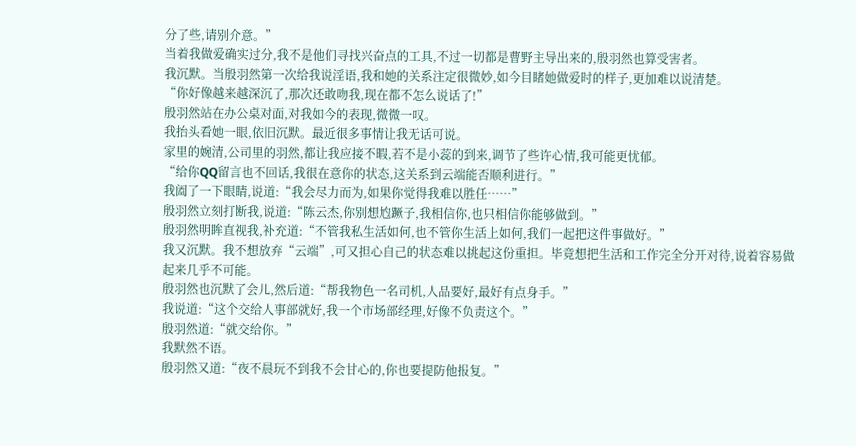分了些,请别介意。”
当着我做爱确实过分,我不是他们寻找兴奋点的工具,不过一切都是曹野主导出来的,殷羽然也算受害者。
我沉默。当殷羽然第一次给我说淫语,我和她的关系注定很微妙,如今目睹她做爱时的样子,更加难以说清楚。
“你好像越来越深沉了,那次还敢吻我,现在都不怎么说话了!”
殷羽然站在办公桌对面,对我如今的表现,微微一叹。
我抬头看她一眼,依旧沉默。最近很多事情让我无话可说。
家里的婉清,公司里的羽然,都让我应接不暇,若不是小蕊的到来,调节了些许心情,我可能更忧郁。
“给你QQ留言也不回话,我很在意你的状态,这关系到云端能否顺利进行。”
我阖了一下眼睛,说道:“我会尽力而为,如果你觉得我难以胜任……”
殷羽然立刻打断我,说道:“陈云杰,你别想尥蹶子,我相信你,也只相信你能够做到。”
殷羽然明眸直视我,补充道:“不管我私生活如何,也不管你生活上如何,我们一起把这件事做好。”
我又沉默。我不想放弃“云端”,可又担心自己的状态难以挑起这份重担。毕竟想把生活和工作完全分开对待,说着容易做起来几乎不可能。
殷羽然也沉默了会儿,然后道:“帮我物色一名司机,人品要好,最好有点身手。”
我说道:“这个交给人事部就好,我一个市场部经理,好像不负责这个。”
殷羽然道:“就交给你。”
我默然不语。
殷羽然又道:“夜不晨玩不到我不会甘心的,你也要提防他报复。”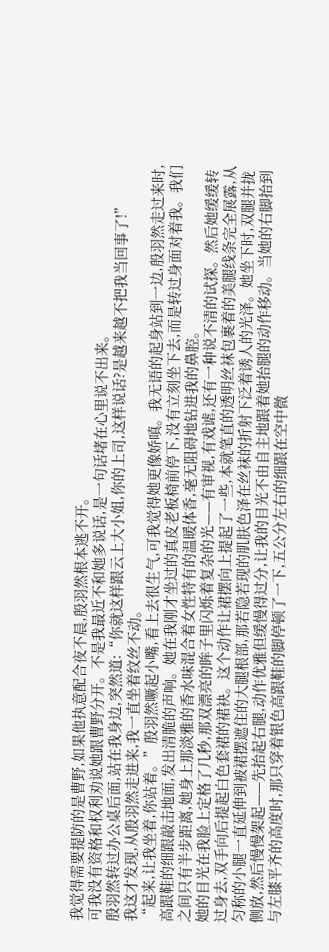我觉得需要提防的是曹野,如果他执意配合夜不晨,殷羽然根本逃不开。
可我没有资格和权利劝说她跟曹野分开。不是我最近不和她多说话,是一句话堵在心里说不出来。
殷羽然转过办公桌后面,站在我身边,突然道:“你就这样跟云上大小姐,你的上司,这样说话?是越来越不把我当回事了!”
我这才发现,从殷羽然走进来,我一直坐着纹丝不动。
“起来,让我坐着,你站着。”殷羽然噘起小嘴,看上去很生气,可我觉得她更像娇嗔。我无语的起身站到一边,殷羽然走过来时,高跟鞋的细跟敲击地面,发出清脆的声响。她在我刚才坐过的真皮老板椅前停下,没有立刻坐下去,而是转过身面对着我。我们之间只有半步距离,她身上那淡雅的香水味混合着女性特有的温暖体香,毫无阻碍地钻进我的鼻腔。
她的目光在我脸上定格了几秒,那双漂亮的眸子里闪烁着复杂的光——有审视,有戏谑,还有一种说不清的试探。然后她缓缓转过身去,双手向后提起白色套裙的裙袂。这个动作让裙摆向上提起了一些,本就笔直的透明丝袜包裹着的美腿线条完全展露,从匀称的小腿一直延伸到被裙摆遮住的大腿根部,那若隐若现的肌肤色泽在丝袜的折射下泛着诱人的光泽。她坐下时,双腿并拢侧放,然后慢慢架起——先抬起右腿,动作优雅但缓慢得过分,让我的目光不由自主地跟着她抬腿的动作移动。当她的右脚抬到与左膝平齐的高度时,那只穿着银色高跟鞋的脚停顿了一下,五公分左右的细跟在空中微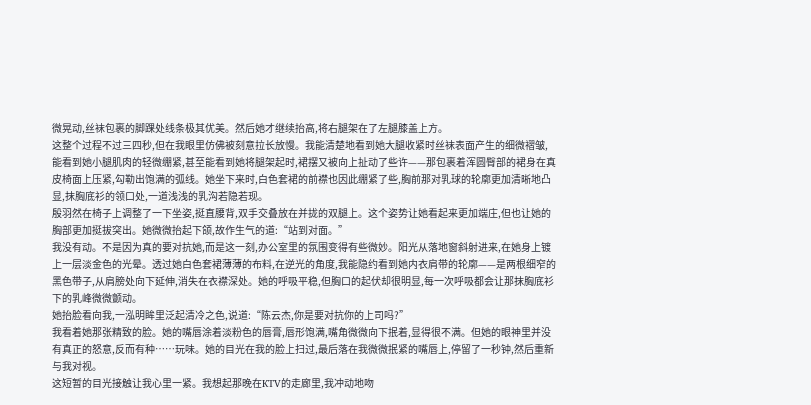微晃动,丝袜包裹的脚踝处线条极其优美。然后她才继续抬高,将右腿架在了左腿膝盖上方。
这整个过程不过三四秒,但在我眼里仿佛被刻意拉长放慢。我能清楚地看到她大腿收紧时丝袜表面产生的细微褶皱,能看到她小腿肌肉的轻微绷紧,甚至能看到她将腿架起时,裙摆又被向上扯动了些许——那包裹着浑圆臀部的裙身在真皮椅面上压紧,勾勒出饱满的弧线。她坐下来时,白色套裙的前襟也因此绷紧了些,胸前那对乳球的轮廓更加清晰地凸显,抹胸底衫的领口处,一道浅浅的乳沟若隐若现。
殷羽然在椅子上调整了一下坐姿,挺直腰背,双手交叠放在并拢的双腿上。这个姿势让她看起来更加端庄,但也让她的胸部更加挺拔突出。她微微抬起下颌,故作生气的道:“站到对面。”
我没有动。不是因为真的要对抗她,而是这一刻,办公室里的氛围变得有些微妙。阳光从落地窗斜射进来,在她身上镀上一层淡金色的光晕。透过她白色套裙薄薄的布料,在逆光的角度,我能隐约看到她内衣肩带的轮廓——是两根细窄的黑色带子,从肩膀处向下延伸,消失在衣襟深处。她的呼吸平稳,但胸口的起伏却很明显,每一次呼吸都会让那抹胸底衫下的乳峰微微颤动。
她抬脸看向我,一泓明眸里泛起清冷之色,说道:“陈云杰,你是要对抗你的上司吗?”
我看着她那张精致的脸。她的嘴唇涂着淡粉色的唇膏,唇形饱满,嘴角微微向下抿着,显得很不满。但她的眼神里并没有真正的怒意,反而有种……玩味。她的目光在我的脸上扫过,最后落在我微微抿紧的嘴唇上,停留了一秒钟,然后重新与我对视。
这短暂的目光接触让我心里一紧。我想起那晚在KTV的走廊里,我冲动地吻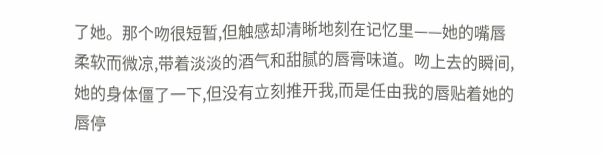了她。那个吻很短暂,但触感却清晰地刻在记忆里——她的嘴唇柔软而微凉,带着淡淡的酒气和甜腻的唇膏味道。吻上去的瞬间,她的身体僵了一下,但没有立刻推开我,而是任由我的唇贴着她的唇停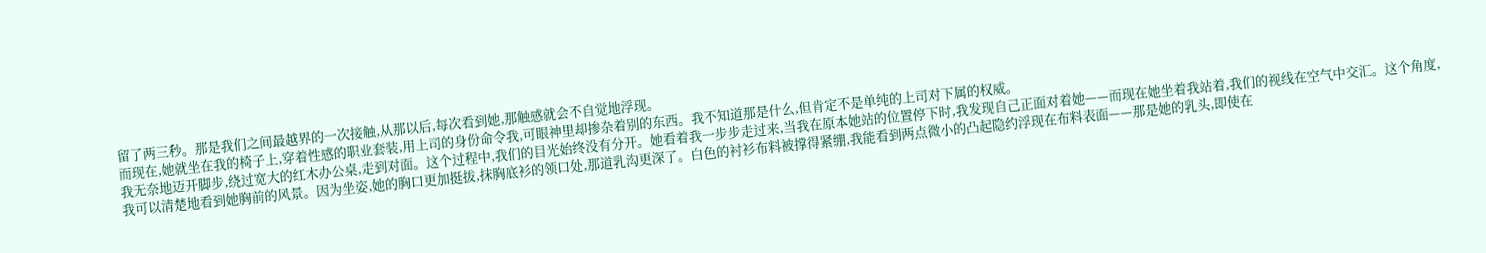留了两三秒。那是我们之间最越界的一次接触,从那以后,每次看到她,那触感就会不自觉地浮现。
而现在,她就坐在我的椅子上,穿着性感的职业套装,用上司的身份命令我,可眼神里却掺杂着别的东西。我不知道那是什么,但肯定不是单纯的上司对下属的权威。
我无奈地迈开脚步,绕过宽大的红木办公桌,走到对面。这个过程中,我们的目光始终没有分开。她看着我一步步走过来,当我在原本她站的位置停下时,我发现自己正面对着她——而现在她坐着我站着,我们的视线在空气中交汇。这个角度,我可以清楚地看到她胸前的风景。因为坐姿,她的胸口更加挺拔,抹胸底衫的领口处,那道乳沟更深了。白色的衬衫布料被撑得紧绷,我能看到两点微小的凸起隐约浮现在布料表面——那是她的乳头,即使在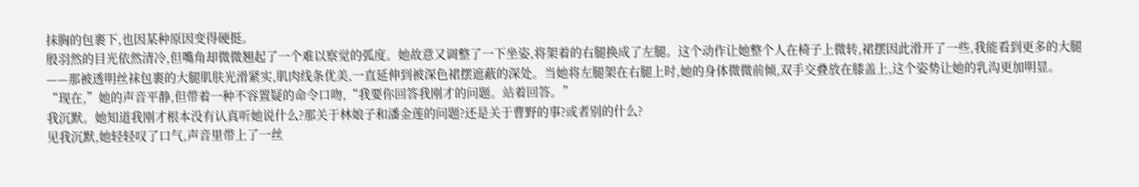抹胸的包裹下,也因某种原因变得硬挺。
殷羽然的目光依然清冷,但嘴角却微微翘起了一个难以察觉的弧度。她故意又调整了一下坐姿,将架着的右腿换成了左腿。这个动作让她整个人在椅子上微转,裙摆因此滑开了一些,我能看到更多的大腿——那被透明丝袜包裹的大腿肌肤光滑紧实,肌肉线条优美,一直延伸到被深色裙摆遮蔽的深处。当她将左腿架在右腿上时,她的身体微微前倾,双手交叠放在膝盖上,这个姿势让她的乳沟更加明显。
“现在,”她的声音平静,但带着一种不容置疑的命令口吻,“我要你回答我刚才的问题。站着回答。”
我沉默。她知道我刚才根本没有认真听她说什么?那关于林娘子和潘金莲的问题?还是关于曹野的事?或者别的什么?
见我沉默,她轻轻叹了口气,声音里带上了一丝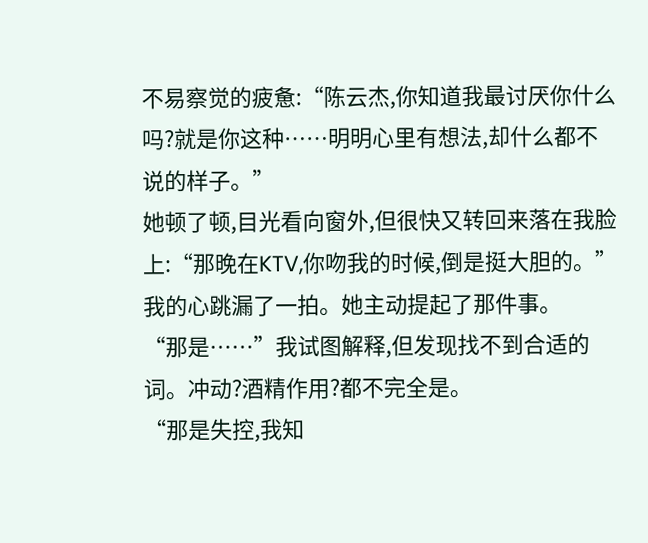不易察觉的疲惫:“陈云杰,你知道我最讨厌你什么吗?就是你这种……明明心里有想法,却什么都不说的样子。”
她顿了顿,目光看向窗外,但很快又转回来落在我脸上:“那晚在KTV,你吻我的时候,倒是挺大胆的。”
我的心跳漏了一拍。她主动提起了那件事。
“那是……”我试图解释,但发现找不到合适的词。冲动?酒精作用?都不完全是。
“那是失控,我知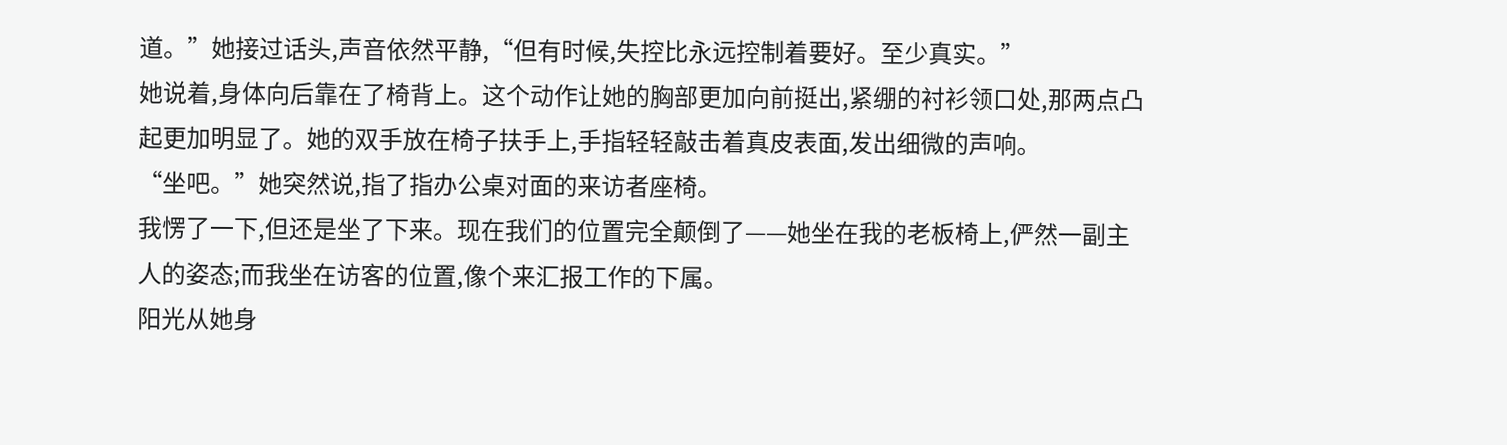道。”她接过话头,声音依然平静,“但有时候,失控比永远控制着要好。至少真实。”
她说着,身体向后靠在了椅背上。这个动作让她的胸部更加向前挺出,紧绷的衬衫领口处,那两点凸起更加明显了。她的双手放在椅子扶手上,手指轻轻敲击着真皮表面,发出细微的声响。
“坐吧。”她突然说,指了指办公桌对面的来访者座椅。
我愣了一下,但还是坐了下来。现在我们的位置完全颠倒了——她坐在我的老板椅上,俨然一副主人的姿态;而我坐在访客的位置,像个来汇报工作的下属。
阳光从她身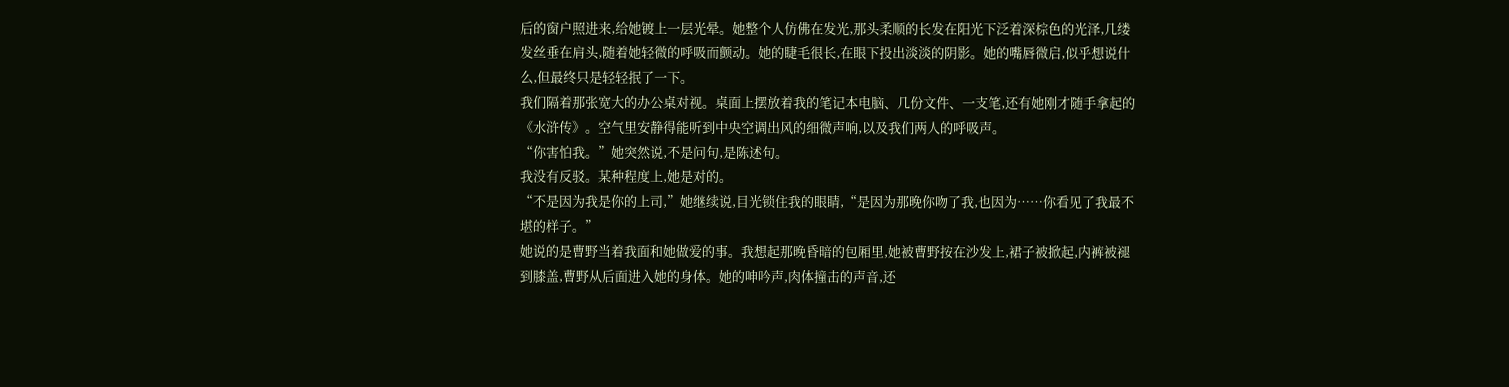后的窗户照进来,给她镀上一层光晕。她整个人仿佛在发光,那头柔顺的长发在阳光下泛着深棕色的光泽,几缕发丝垂在肩头,随着她轻微的呼吸而颤动。她的睫毛很长,在眼下投出淡淡的阴影。她的嘴唇微启,似乎想说什么,但最终只是轻轻抿了一下。
我们隔着那张宽大的办公桌对视。桌面上摆放着我的笔记本电脑、几份文件、一支笔,还有她刚才随手拿起的《水浒传》。空气里安静得能听到中央空调出风的细微声响,以及我们两人的呼吸声。
“你害怕我。”她突然说,不是问句,是陈述句。
我没有反驳。某种程度上,她是对的。
“不是因为我是你的上司,”她继续说,目光锁住我的眼睛,“是因为那晚你吻了我,也因为……你看见了我最不堪的样子。”
她说的是曹野当着我面和她做爱的事。我想起那晚昏暗的包厢里,她被曹野按在沙发上,裙子被掀起,内裤被褪到膝盖,曹野从后面进入她的身体。她的呻吟声,肉体撞击的声音,还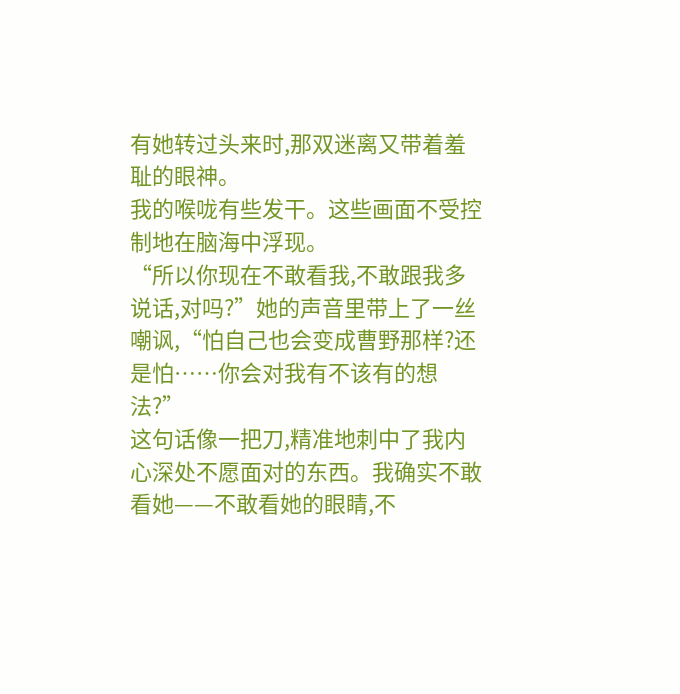有她转过头来时,那双迷离又带着羞耻的眼神。
我的喉咙有些发干。这些画面不受控制地在脑海中浮现。
“所以你现在不敢看我,不敢跟我多说话,对吗?”她的声音里带上了一丝嘲讽,“怕自己也会变成曹野那样?还是怕……你会对我有不该有的想法?”
这句话像一把刀,精准地刺中了我内心深处不愿面对的东西。我确实不敢看她——不敢看她的眼睛,不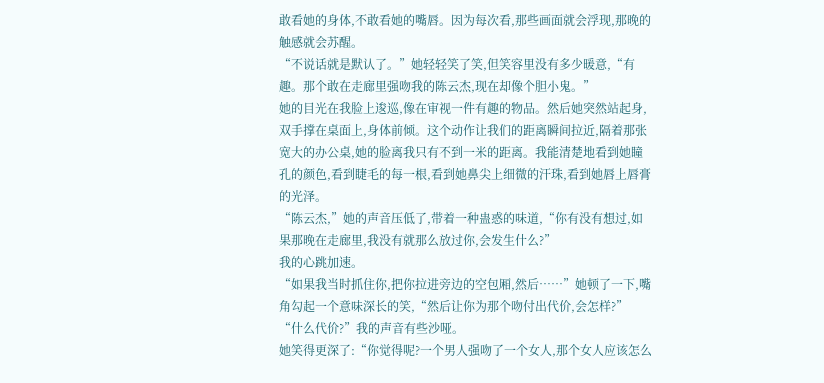敢看她的身体,不敢看她的嘴唇。因为每次看,那些画面就会浮现,那晚的触感就会苏醒。
“不说话就是默认了。”她轻轻笑了笑,但笑容里没有多少暖意,“有趣。那个敢在走廊里强吻我的陈云杰,现在却像个胆小鬼。”
她的目光在我脸上逡巡,像在审视一件有趣的物品。然后她突然站起身,双手撑在桌面上,身体前倾。这个动作让我们的距离瞬间拉近,隔着那张宽大的办公桌,她的脸离我只有不到一米的距离。我能清楚地看到她瞳孔的颜色,看到睫毛的每一根,看到她鼻尖上细微的汗珠,看到她唇上唇膏的光泽。
“陈云杰,”她的声音压低了,带着一种蛊惑的味道,“你有没有想过,如果那晚在走廊里,我没有就那么放过你,会发生什么?”
我的心跳加速。
“如果我当时抓住你,把你拉进旁边的空包厢,然后……”她顿了一下,嘴角勾起一个意味深长的笑,“然后让你为那个吻付出代价,会怎样?”
“什么代价?”我的声音有些沙哑。
她笑得更深了:“你觉得呢?一个男人强吻了一个女人,那个女人应该怎么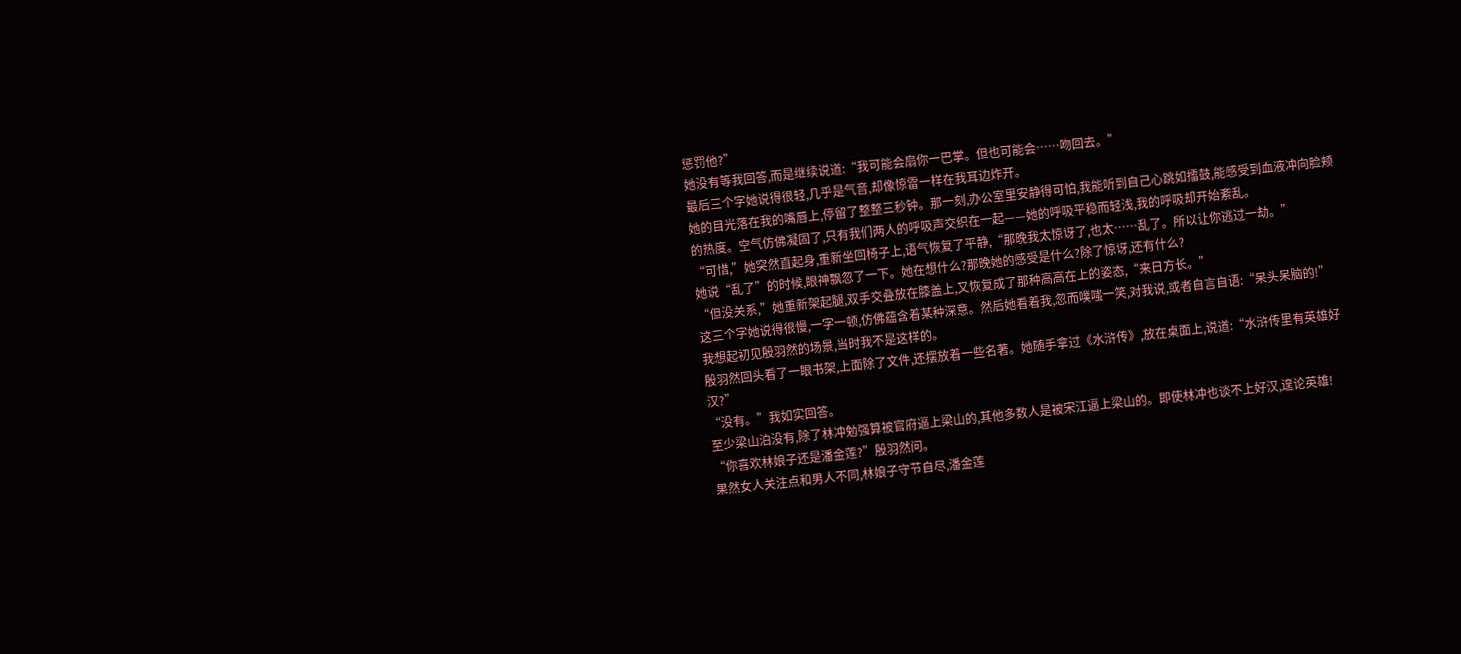惩罚他?”
她没有等我回答,而是继续说道:“我可能会扇你一巴掌。但也可能会……吻回去。”
最后三个字她说得很轻,几乎是气音,却像惊雷一样在我耳边炸开。
她的目光落在我的嘴唇上,停留了整整三秒钟。那一刻,办公室里安静得可怕,我能听到自己心跳如擂鼓,能感受到血液冲向脸颊的热度。空气仿佛凝固了,只有我们两人的呼吸声交织在一起——她的呼吸平稳而轻浅,我的呼吸却开始紊乱。
“可惜,”她突然直起身,重新坐回椅子上,语气恢复了平静,“那晚我太惊讶了,也太……乱了。所以让你逃过一劫。”
她说“乱了”的时候,眼神飘忽了一下。她在想什么?那晚她的感受是什么?除了惊讶,还有什么?
“但没关系,”她重新架起腿,双手交叠放在膝盖上,又恢复成了那种高高在上的姿态,“来日方长。”
这三个字她说得很慢,一字一顿,仿佛蕴含着某种深意。然后她看着我,忽而噗嗤一笑,对我说,或者自言自语:“呆头呆脑的!”
我想起初见殷羽然的场景,当时我不是这样的。
殷羽然回头看了一眼书架,上面除了文件,还摆放着一些名著。她随手拿过《水浒传》,放在桌面上,说道:“水浒传里有英雄好汉?”
“没有。”我如实回答。
至少梁山泊没有,除了林冲勉强算被官府逼上梁山的,其他多数人是被宋江逼上梁山的。即使林冲也谈不上好汉,遑论英雄!
“你喜欢林娘子还是潘金莲?”殷羽然问。
果然女人关注点和男人不同,林娘子守节自尽,潘金莲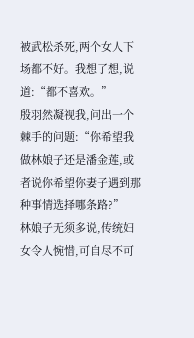被武松杀死,两个女人下场都不好。我想了想,说道:“都不喜欢。”
殷羽然凝视我,问出一个棘手的问题:“你希望我做林娘子还是潘金莲,或者说你希望你妻子遇到那种事情选择哪条路?”
林娘子无须多说,传统妇女令人惋惜,可自尽不可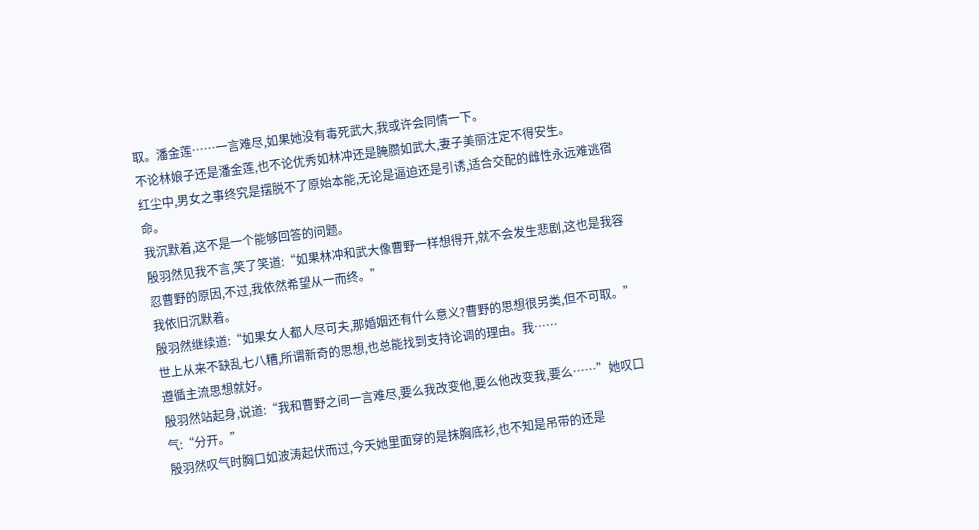取。潘金莲……一言难尽,如果她没有毒死武大,我或许会同情一下。
不论林娘子还是潘金莲,也不论优秀如林冲还是腌臜如武大,妻子美丽注定不得安生。
红尘中,男女之事终究是摆脱不了原始本能,无论是逼迫还是引诱,适合交配的雌性永远难逃宿命。
我沉默着,这不是一个能够回答的问题。
殷羽然见我不言,笑了笑道:“如果林冲和武大像曹野一样想得开,就不会发生悲剧,这也是我容忍曹野的原因,不过,我依然希望从一而终。”
我依旧沉默着。
殷羽然继续道:“如果女人都人尽可夫,那婚姻还有什么意义?曹野的思想很另类,但不可取。”
世上从来不缺乱七八糟,所谓新奇的思想,也总能找到支持论调的理由。我……
遵循主流思想就好。
殷羽然站起身,说道:“我和曹野之间一言难尽,要么我改变他,要么他改变我,要么……”她叹口气:“分开。”
殷羽然叹气时胸口如波涛起伏而过,今天她里面穿的是抹胸底衫,也不知是吊带的还是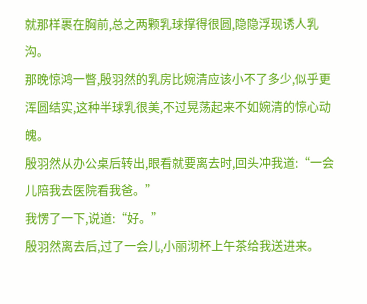就那样裹在胸前,总之两颗乳球撑得很圆,隐隐浮现诱人乳沟。
那晚惊鸿一瞥,殷羽然的乳房比婉清应该小不了多少,似乎更浑圆结实,这种半球乳很美,不过晃荡起来不如婉清的惊心动魄。
殷羽然从办公桌后转出,眼看就要离去时,回头冲我道:“一会儿陪我去医院看我爸。”
我愣了一下,说道:“好。”
殷羽然离去后,过了一会儿,小丽沏杯上午茶给我送进来。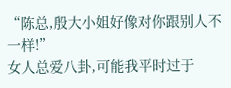“陈总,殷大小姐好像对你跟别人不一样!”
女人总爱八卦,可能我平时过于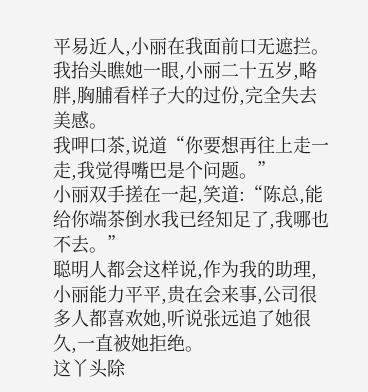平易近人,小丽在我面前口无遮拦。
我抬头瞧她一眼,小丽二十五岁,略胖,胸脯看样子大的过份,完全失去美感。
我呷口茶,说道“你要想再往上走一走,我觉得嘴巴是个问题。”
小丽双手搓在一起,笑道:“陈总,能给你端茶倒水我已经知足了,我哪也不去。”
聪明人都会这样说,作为我的助理,小丽能力平平,贵在会来事,公司很多人都喜欢她,听说张远追了她很久,一直被她拒绝。
这丫头除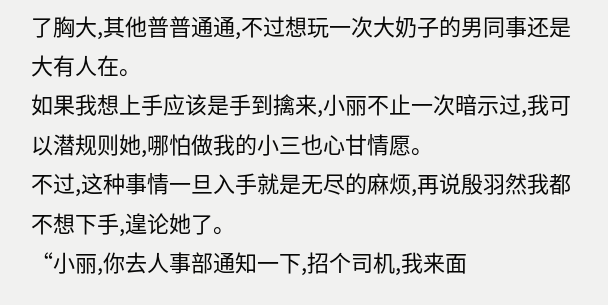了胸大,其他普普通通,不过想玩一次大奶子的男同事还是大有人在。
如果我想上手应该是手到擒来,小丽不止一次暗示过,我可以潜规则她,哪怕做我的小三也心甘情愿。
不过,这种事情一旦入手就是无尽的麻烦,再说殷羽然我都不想下手,遑论她了。
“小丽,你去人事部通知一下,招个司机,我来面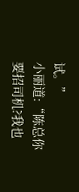试。”
小丽道:“陈总你要招司机?我也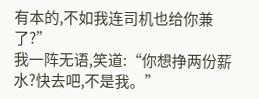有本的,不如我连司机也给你兼了?”
我一阵无语,笑道:“你想挣两份薪水?快去吧,不是我。”